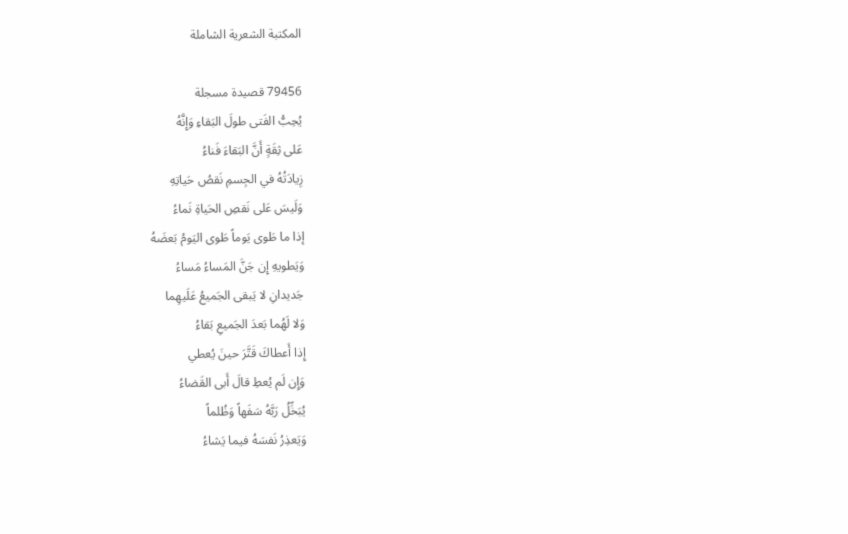المكتبة الشعرية الشاملة

79456 قصيدة مسجلة
يُحِبُّ الفَتى طولَ البَقاءِ وَإِنَّهُ
عَلى ثِقَةٍ أَنَّ البَقاءَ فَناءُ
زِيادَتُهُ في الجِسمِ نَقصُ حَياتِهِ
وَلَيسَ عَلى نَقصِ الحَياةِ نَماءُ
إذا ما طَوى يَوماً طَوى اليَومُ بَعضَهُ
وَيَطويهِ إِن جَنَّ المَساءُ مَساءُ
جَديدانِ لا يَبقى الجَميعُ عَلَيهِما
وَلا لَهُما بَعدَ الجَميعِ بَقاءُ
إِذا أَعطاكَ قَتَّرَ حينَ يُعطي
وَإِن لَم يُعطِ قالَ أَبى القَضاءُ
يُبَخِّلُ رَبَّهُ سَفَهاً وَظُلماً
وَيَعذِرُ نَفسَهُ فيما يَشاءُ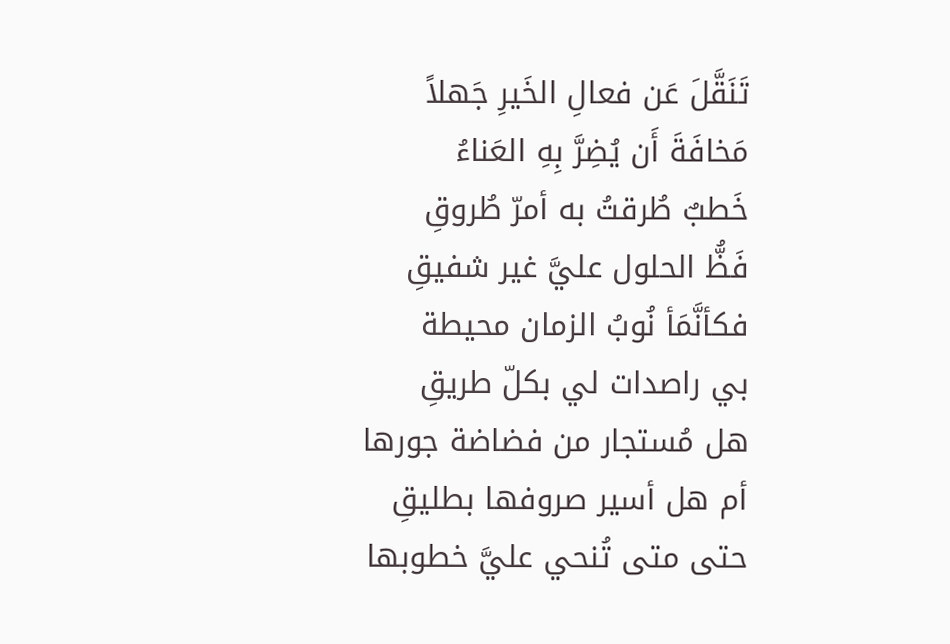تَنَقَّلَ عَن فعالِ الخَيرِ جَهلاً
مَخافَةَ أَن يُضِرَّ بِهِ العَناءُ
خَطبٌ طُرقتُ به أمرّ طُروقِ
فَظُّ الحلول عليَّ غير شفيقِ
فكأنَّمَأ نُوبُ الزمان محيطة
بي راصدات لي بكلّ طريقِ
هل مُستجار من فضاضة جورها
أم هل أسير صروفها بطليقِ
حتى متى تُنحي عليَّ خطوبها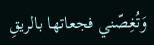وَتُغِصّني فجعاتها بالريقِ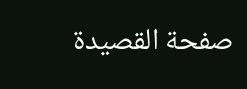صفحة القصيدة